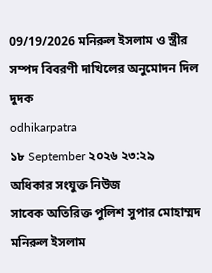09/19/2026 মনিরুল ইসলাম ও স্ত্রীর সম্পদ বিবরণী দাখিলের অনুমোদন দিল দুদক
odhikarpatra
১৮ September ২০২৬ ২৩:২৯
অধিকার সংযুক্ত নিউজ
সাবেক অতিরিক্ত পুলিশ সুপার মোহাম্মদ মনিরুল ইসলাম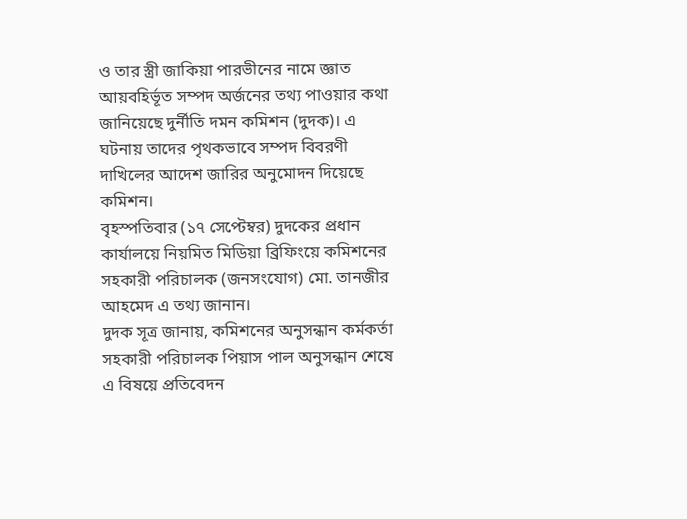ও তার স্ত্রী জাকিয়া পারভীনের নামে জ্ঞাত আয়বহির্ভূত সম্পদ অর্জনের তথ্য পাওয়ার কথা জানিয়েছে দুর্নীতি দমন কমিশন (দুদক)। এ ঘটনায় তাদের পৃথকভাবে সম্পদ বিবরণী দাখিলের আদেশ জারির অনুমোদন দিয়েছে কমিশন।
বৃহস্পতিবার (১৭ সেপ্টেম্বর) দুদকের প্রধান কার্যালয়ে নিয়মিত মিডিয়া ব্রিফিংয়ে কমিশনের সহকারী পরিচালক (জনসংযোগ) মো. তানজীর আহমেদ এ তথ্য জানান।
দুদক সূত্র জানায়, কমিশনের অনুসন্ধান কর্মকর্তা সহকারী পরিচালক পিয়াস পাল অনুসন্ধান শেষে এ বিষয়ে প্রতিবেদন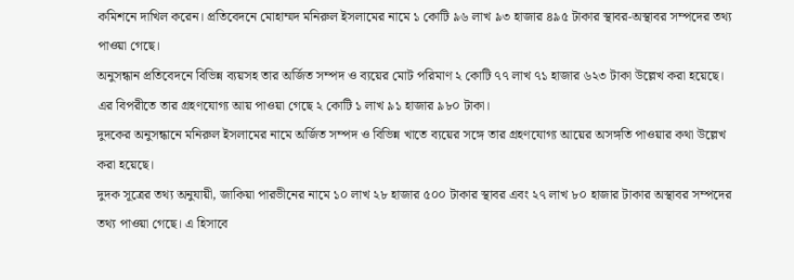কমিশনে দাখিল করেন। প্রতিবেদনে মোহাম্মদ মনিরুল ইসলামের নামে ১ কোটি ৯৬ লাখ ৯৩ হাজার ৪৯৫ টাকার স্থাবর-অস্থাবর সম্পদের তথ্য পাওয়া গেছে।
অনুসন্ধান প্রতিবেদনে বিভিন্ন ব্যয়সহ তার অর্জিত সম্পদ ও ব্যয়ের মোট পরিমাণ ২ কোটি ৭৭ লাখ ৭১ হাজার ৬২৩ টাকা উল্লেখ করা হয়েছে। এর বিপরীতে তার গ্রহণযোগ্য আয় পাওয়া গেছে ২ কোটি ১ লাখ ৯১ হাজার ৯৮০ টাকা।
দুদকের অনুসন্ধানে মনিরুল ইসলামের নামে অর্জিত সম্পদ ও বিভিন্ন খাতে ব্যয়ের সঙ্গে তার গ্রহণযোগ্য আয়ের অসঙ্গতি পাওয়ার কথা উল্লেখ করা হয়েছে।
দুদক সূত্রের তথ্য অনুযায়ী, জাকিয়া পারভীনের নামে ১০ লাখ ২৮ হাজার ৫০০ টাকার স্থাবর এবং ২৭ লাখ ৮০ হাজার টাকার অস্থাবর সম্পদের তথ্য পাওয়া গেছে। এ হিসাবে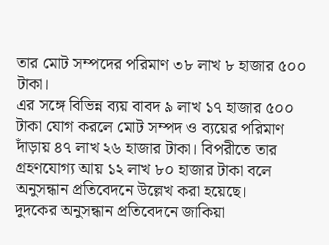তার মোট সম্পদের পরিমাণ ৩৮ লাখ ৮ হাজার ৫০০ টাকা।
এর সঙ্গে বিভিন্ন ব্যয় বাবদ ৯ লাখ ১৭ হাজার ৫০০ টাকা যোগ করলে মোট সম্পদ ও ব্যয়ের পরিমাণ দাঁড়ায় ৪৭ লাখ ২৬ হাজার টাকা। বিপরীতে তার গ্রহণযোগ্য আয় ১২ লাখ ৮০ হাজার টাকা বলে অনুসন্ধান প্রতিবেদনে উল্লেখ করা হয়েছে।
দুদকের অনুসন্ধান প্রতিবেদনে জাকিয়া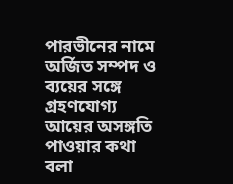পারভীনের নামে অর্জিত সম্পদ ও ব্যয়ের সঙ্গে গ্রহণযোগ্য আয়ের অসঙ্গতি পাওয়ার কথা বলা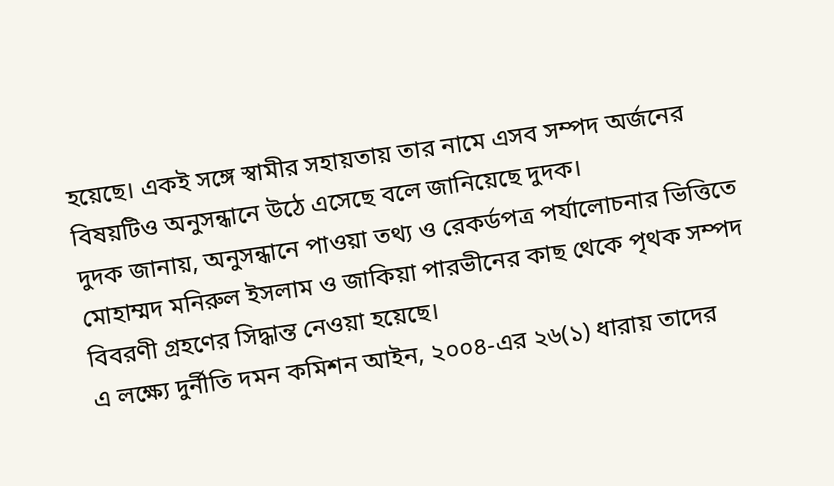হয়েছে। একই সঙ্গে স্বামীর সহায়তায় তার নামে এসব সম্পদ অর্জনের বিষয়টিও অনুসন্ধানে উঠে এসেছে বলে জানিয়েছে দুদক।
দুদক জানায়, অনুসন্ধানে পাওয়া তথ্য ও রেকর্ডপত্র পর্যালোচনার ভিত্তিতে মোহাম্মদ মনিরুল ইসলাম ও জাকিয়া পারভীনের কাছ থেকে পৃথক সম্পদ বিবরণী গ্রহণের সিদ্ধান্ত নেওয়া হয়েছে।
এ লক্ষ্যে দুর্নীতি দমন কমিশন আইন, ২০০৪-এর ২৬(১) ধারায় তাদের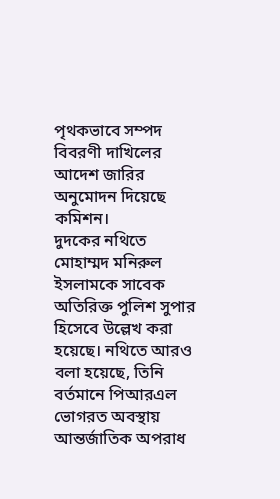পৃথকভাবে সম্পদ বিবরণী দাখিলের আদেশ জারির অনুমোদন দিয়েছে কমিশন।
দুদকের নথিতে মোহাম্মদ মনিরুল ইসলামকে সাবেক অতিরিক্ত পুলিশ সুপার হিসেবে উল্লেখ করা হয়েছে। নথিতে আরও বলা হয়েছে, তিনি বর্তমানে পিআরএল ভোগরত অবস্থায় আন্তর্জাতিক অপরাধ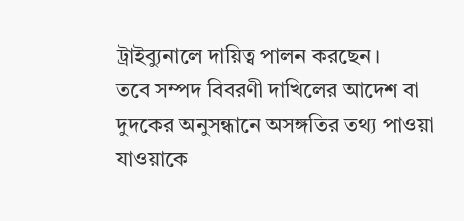ট্রাইব্যুনালে দায়িত্ব পালন করছেন।
তবে সম্পদ বিবরণী দাখিলের আদেশ বা দুদকের অনুসন্ধানে অসঙ্গতির তথ্য পাওয়া যাওয়াকে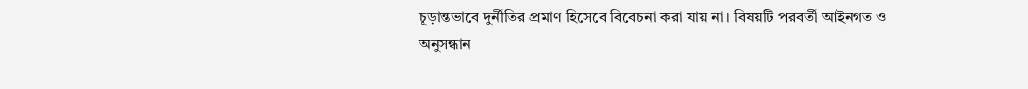চূড়ান্তভাবে দুর্নীতির প্রমাণ হিসেবে বিবেচনা করা যায় না। বিষয়টি পরবর্তী আইনগত ও অনুসন্ধান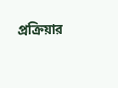প্রক্রিয়ার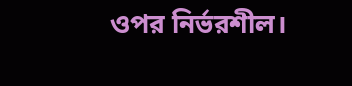ওপর নির্ভরশীল।